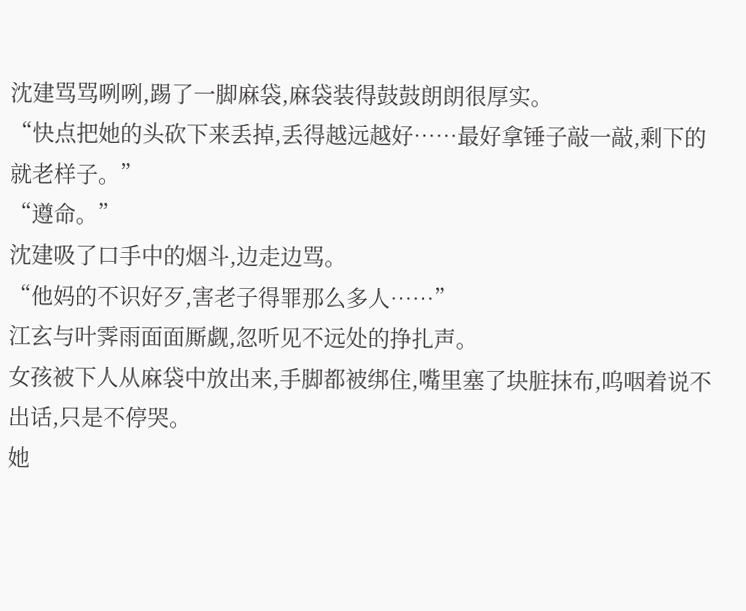沈建骂骂咧咧,踢了一脚麻袋,麻袋装得鼓鼓朗朗很厚实。
“快点把她的头砍下来丢掉,丢得越远越好……最好拿锤子敲一敲,剩下的就老样子。”
“遵命。”
沈建吸了口手中的烟斗,边走边骂。
“他妈的不识好歹,害老子得罪那么多人……”
江玄与叶霁雨面面厮觑,忽听见不远处的挣扎声。
女孩被下人从麻袋中放出来,手脚都被绑住,嘴里塞了块脏抹布,呜咽着说不出话,只是不停哭。
她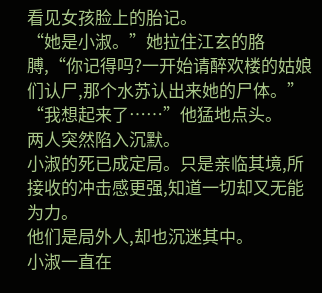看见女孩脸上的胎记。
“她是小淑。”她拉住江玄的胳膊,“你记得吗?一开始请醉欢楼的姑娘们认尸,那个水苏认出来她的尸体。”
“我想起来了……”他猛地点头。
两人突然陷入沉默。
小淑的死已成定局。只是亲临其境,所接收的冲击感更强,知道一切却又无能为力。
他们是局外人,却也沉迷其中。
小淑一直在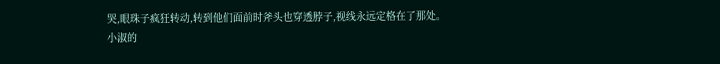哭,眼珠子疯狂转动,转到他们面前时斧头也穿透脖子,视线永远定格在了那处。
小淑的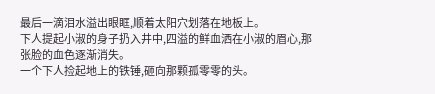最后一滴泪水溢出眼眶,顺着太阳穴划落在地板上。
下人提起小淑的身子扔入井中,四溢的鲜血洒在小淑的眉心,那张脸的血色逐渐消失。
一个下人捡起地上的铁锤,砸向那颗孤零零的头。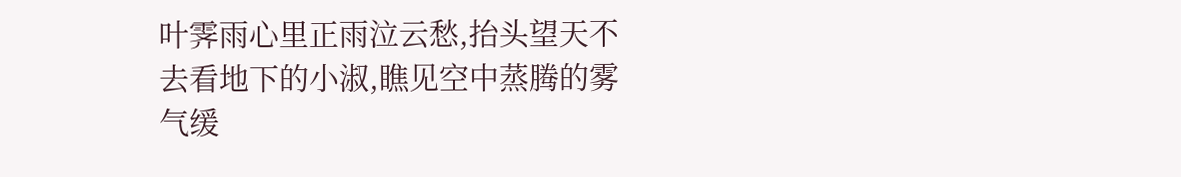叶霁雨心里正雨泣云愁,抬头望天不去看地下的小淑,瞧见空中蒸腾的雾气缓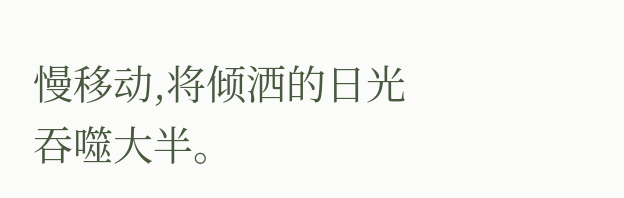慢移动,将倾洒的日光吞噬大半。